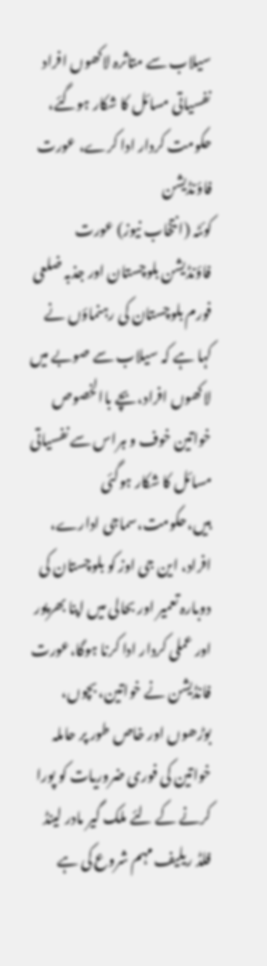سیلاب سے متاثرہ لاکھوں افراد نفسیاتی مسائل کا شکار ہوگئے، حکومت کردار ادا کرے، عورت فاؤنڈیشن
کوئٹہ (انتخاب نیوز) عورت فاؤنڈیشن بلوچستان اور جذبہ ضلعی فورم بلوچستان کی رہنماؤں نے کہا ہے کہ سیلاب سے صوبے میں لاکھوں افراد،بچے باالخصوص خواتین خوف و ہراس سے نفسیاتی مسائل کا شکار ہوگئی ہیں،حکومت،سماجی ادارے، افراد، این جی اوز کو بلوچستان کی دوبارہ تعمیر اور بحالی میں اپنا بھرپور اور عملی کردار ادا کرنا ہوگا،عورت فانڈیشن نے خواتین، بچوں، بوڑھوں اور خاص طور پر حاملہ خواتین کی فوری ضروریات کو پورا کرنے کے لئے ملک گیر مادر لینڈ فلڈ ریلیف مہم شروع کی ہے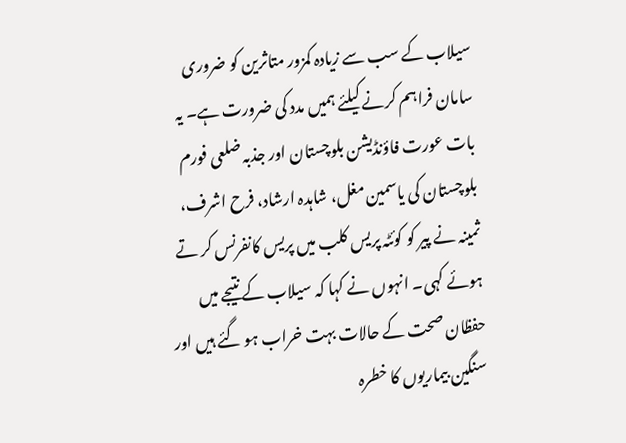سیلاب کے سب سے زیادہ کمزور متاثرین کو ضروری سامان فراہم کرنے کیلئے ہمیں مدد کی ضرورت ہے۔ یہ بات عورت فاؤنڈیشن بلوچستان اور جذبہ ضلعی فورم بلوچستان کی یاسمین مغل، شاہدہ ارشاد، فرح اشرف، ثمینہ نے پیر کو کوئٹہ پریس کلب میں پریس کانفرنس کر تے ہوئے کہی۔ انہوں نے کہا کہ سیلاب کے نتیجے میں حفظان صحت کے حالات بہت خراب ہو گئے ہیں اور سنگین بیماریوں کا خطرہ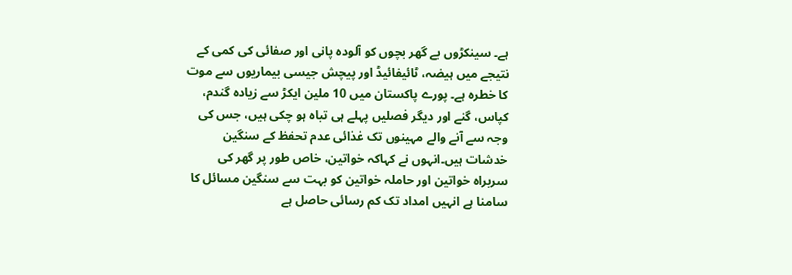ہے۔ سینکڑوں بے گھر بچوں کو آلودہ پانی اور صفائی کی کمی کے نتیجے میں ہیضہ، ٹائیفائیڈ اور پیچش جیسی بیماریوں سے موت کا خطرہ ہے۔ پورے پاکستان میں 10 ملین ایکڑ سے زیادہ گندم، کپاس، گنے اور دیگر فصلیں پہلے ہی تباہ ہو چکی ہیں، جس کی وجہ سے آنے والے مہینوں تک غذائی عدم تحفظ کے سنگین خدشات ہیں۔انہوں نے کہاکہ خواتین، خاص طور پر گھر کی سربراہ خواتین اور حاملہ خواتین کو بہت سے سنگین مسائل کا سامنا ہے انہیں امداد تک کم رسائی حاصل ہے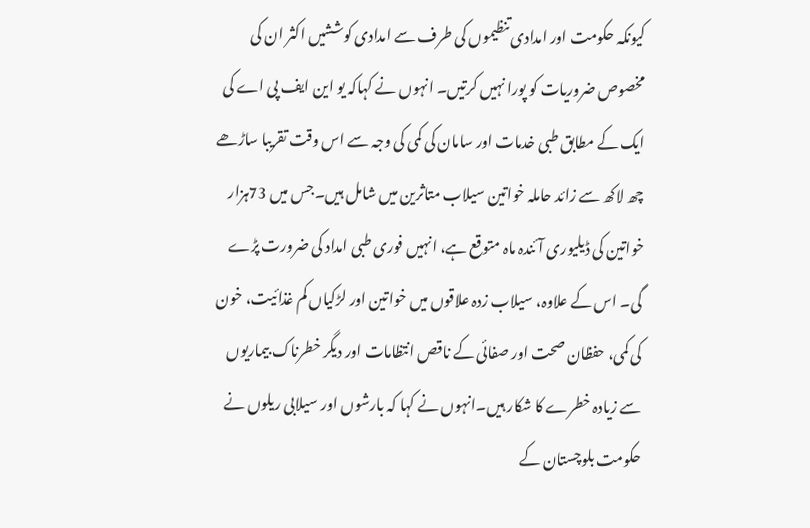کیونکہ حکومت اور امدادی تنظیموں کی طرف سے امدادی کوششیں اکثر ان کی مخصوص ضروریات کو پورا نہیں کرتیں۔ انہوں نے کہاکہ یو این ایف پی اے کی ایک کے مطابق طبی خدمات اور سامان کی کمی کی وجہ سے اس وقت تقریبا ساڑھے چھ لاکھ سے زائد حاملہ خواتین سیلاب متاثرین میں شامل ہیں۔جس میں 73ہزار خواتین کی ڈیلیوری آئندہ ماہ متوقع ہے، انہیں فوری طبی امداد کی ضرورت پڑے گی۔ اس کے علاوہ، سیلاب زدہ علاقوں میں خواتین اور لڑکیاں کم غذائیت، خون کی کمی، حفظان صحت اور صفائی کے ناقص انتظامات اور دیگر خطرناک بیماریوں سے زیادہ خطرے کا شکار ہیں۔انہوں نے کہا کہ بارشوں اور سیلابی ریلوں نے حکومت بلوچستان کے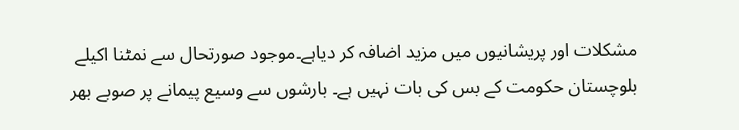مشکلات اور پریشانیوں میں مزید اضافہ کر دیاہے۔موجود صورتحال سے نمٹنا اکیلے بلوچستان حکومت کے بس کی بات نہیں ہے۔ بارشوں سے وسیع پیمانے پر صوبے بھر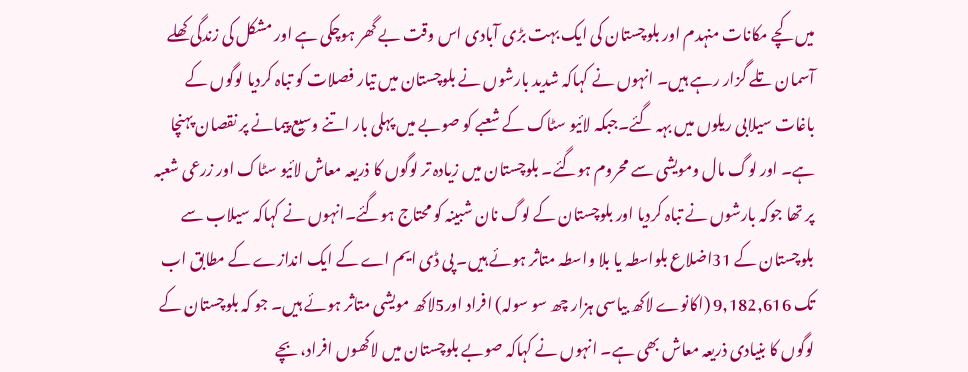میں کچے مکانات منہدم اور بلوچستان کی ایک بہت بڑی آبادی اس وقت بے گھر ہوچکی ہے اور مشکل کی زندگی کھلے آسمان تلے گزار رہے ہیں۔ انہوں نے کہاکہ شدید بارشوں نے بلوچستان میں تیار فصلات کو تباہ کردیا لوگوں کے باغات سیلابی ریلوں میں بہہ گئے۔جبکہ لائیو سٹاک کے شعبے کو صوبے میں پہلی بار اتنے وسیع پیمانے پر نقصان پہنچا ہے۔ اور لوگ مال ومویشی سے محروم ہوگئے۔ بلوچستان میں زیادہ تر لوگوں کا ذریعہ معاش لائیو سٹاک اور زرعی شعبہ پر تھا جوکہ بارشوں نے تباہ کردیا اور بلوچستان کے لوگ نان شبینہ کو محتاج ہوگئے۔انہوں نے کہاکہ سیلاب سے بلوچستان کے 31اضلاع بلواسطہ یا بلا واسطہ متاثر ہوئے ہیں۔ پی ڈی ایم اے کے ایک اندازے کے مطابق اب تک 9,182,616 (اکانوے لاکھ بیاسی ہزار چھ سو سولہ) افراد اور5لاکھ مویشی متاثر ہوئے ہیں۔ جو کہ بلوچستان کے لوگوں کا بنیادی ذریعہ معاش بھی ہے۔ انہوں نے کہاکہ صوبے بلوچستان میں لاکھوں افراد، بچے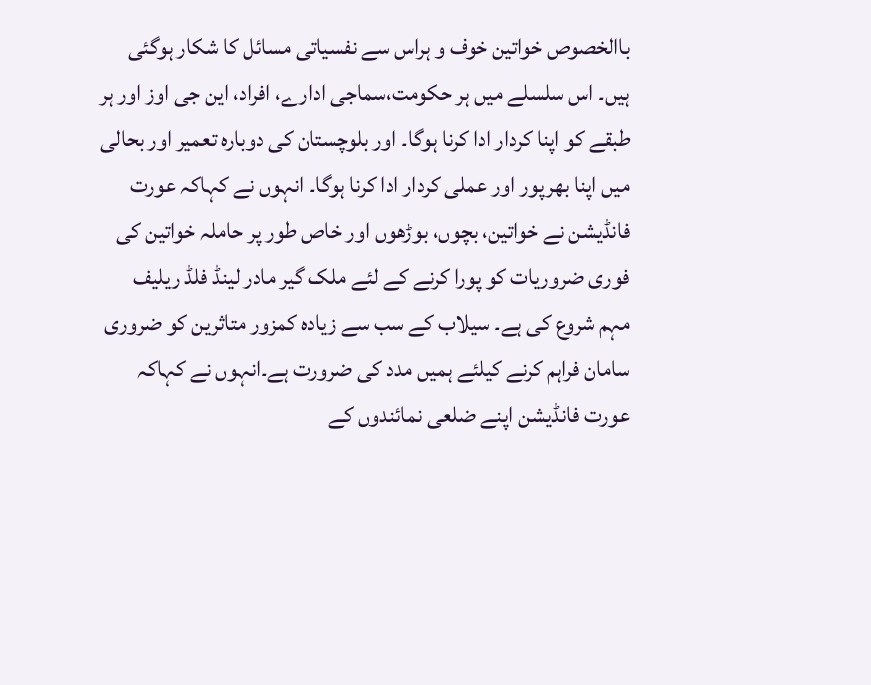باالخصوص خواتین خوف و ہراس سے نفسیاتی مسائل کا شکار ہوگئی ہیں۔ اس سلسلے میں ہر حکومت،سماجی ادارے، افراد، این جی اوز اور ہر طبقے کو اپنا کردار ادا کرنا ہوگا۔ اور بلوچستان کی دوبارہ تعمیر اور بحالی میں اپنا بھرپور اور عملی کردار ادا کرنا ہوگا۔ انہوں نے کہاکہ عورت فانڈیشن نے خواتین، بچوں، بوڑھوں اور خاص طور پر حاملہ خواتین کی فوری ضروریات کو پورا کرنے کے لئے ملک گیر مادر لینڈ فلڈ ریلیف مہم شروع کی ہے۔ سیلاب کے سب سے زیادہ کمزور متاثرین کو ضروری سامان فراہم کرنے کیلئے ہمیں مدد کی ضرورت ہے۔انہوں نے کہاکہ عورت فانڈیشن اپنے ضلعی نمائندوں کے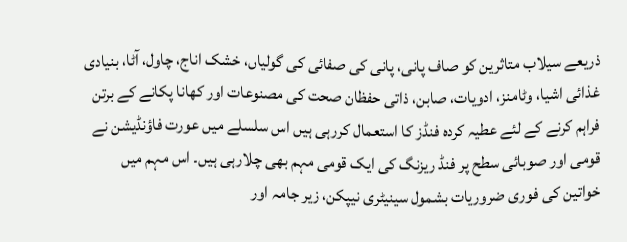ذریعے سیلاب متاثرین کو صاف پانی، پانی کی صفائی کی گولیاں، خشک اناج، چاول، آٹا، بنیادی غذائی اشیا، وٹامنز، ادویات، صابن، ذاتی حفظان صحت کی مصنوعات اور کھانا پکانے کے برتن فراہم کرنے کے لئے عطیہ کردہ فنڈز کا استعمال کررہی ہیں اس سلسلے میں عورت فاؤنڈیشن نے قومی اور صوبائی سطح پر فنڈ ریزنگ کی ایک قومی مہم بھی چلارہی ہیں۔ اس مہم میں خواتین کی فوری ضروریات بشمول سینیٹری نیپکن، زیر جامہ اور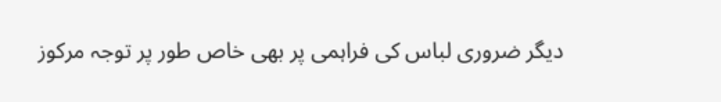دیگر ضروری لباس کی فراہمی پر بھی خاص طور پر توجہ مرکوز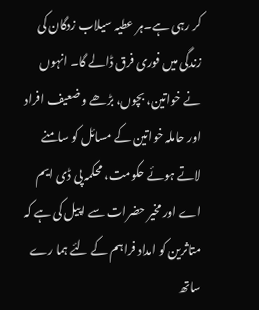کر رہی ہے۔ہر عطیہ سیلاب زدگان کی زندگی میں فوری فرق ڈالے گا۔ انہوں نے خواتین، بچوں، بڑھے و ضعیف افراد اور حاملہ خواتین کے مسائل کو سامنے لاتے ہوئے حکومت، محکمہ پی ڈی ایم اے اور مخیر حضرات سے اپیل کی ہے کہ متاثرین کو امداد فراہم کے لئے ہما رے ساتھ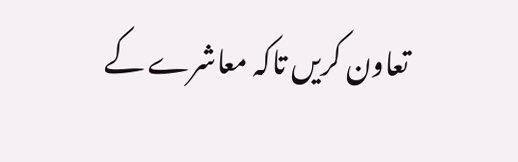تعاون کریں تاکہ معاشرے کے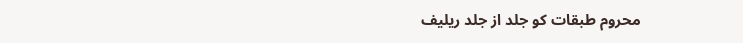محروم طبقات کو جلد از جلد ریلیف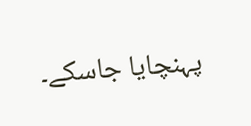پہنچایا جاسکے۔